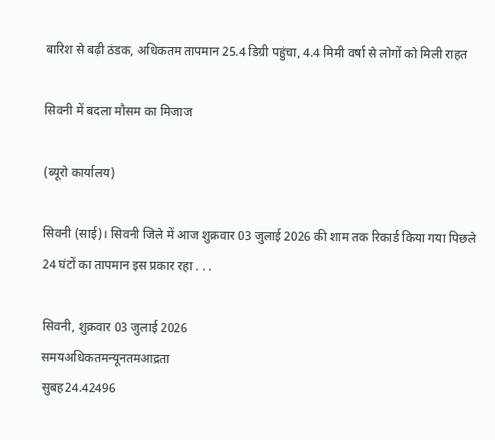बारिश से बढ़ी ठंडक, अधिकतम तापमान 25.4 डिग्री पहुंचा, 4.4 मिमी वर्षा से लोगों को मिली राहत

सिवनी में बदला मौसम का मिजाज

(ब्यूरो कार्यालय)

सिवनी (साई)। सिवनी जिले में आज शुक्रवार 03 जुलाई 2026 की शाम तक रिकार्ड किया गया पिछले 24 घंटों का तापमान इस प्रकार रहा . . .

सिवनी, शुक्रवार 03 जुलाई 2026
समयअधिकतमन्यूनतमआद्रता
सुबह24.42496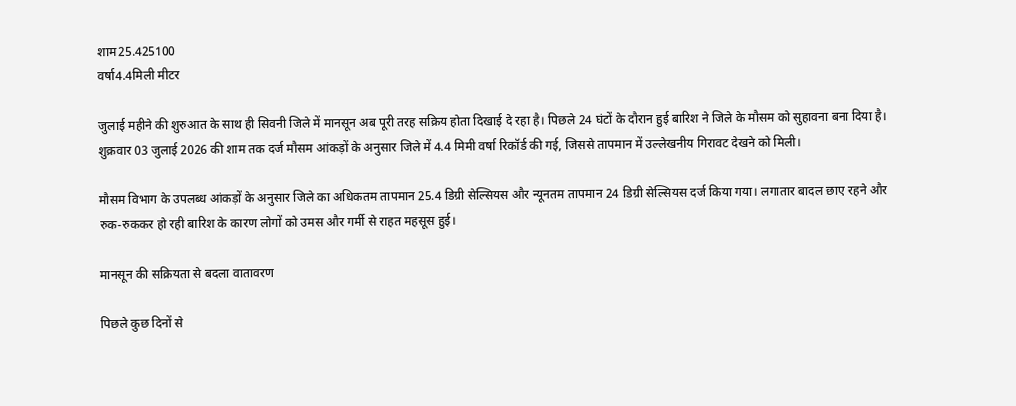शाम25.425100
वर्षा4.4मिली मीटर

जुलाई महीने की शुरुआत के साथ ही सिवनी जिले में मानसून अब पूरी तरह सक्रिय होता दिखाई दे रहा है। पिछले 24 घंटों के दौरान हुई बारिश ने जिले के मौसम को सुहावना बना दिया है। शुक्रवार 03 जुलाई 2026 की शाम तक दर्ज मौसम आंकड़ों के अनुसार जिले में 4.4 मिमी वर्षा रिकॉर्ड की गई, जिससे तापमान में उल्लेखनीय गिरावट देखने को मिली।

मौसम विभाग के उपलब्ध आंकड़ों के अनुसार जिले का अधिकतम तापमान 25.4 डिग्री सेल्सियस और न्यूनतम तापमान 24 डिग्री सेल्सियस दर्ज किया गया। लगातार बादल छाए रहने और रुक-रुककर हो रही बारिश के कारण लोगों को उमस और गर्मी से राहत महसूस हुई।

मानसून की सक्रियता से बदला वातावरण

पिछले कुछ दिनों से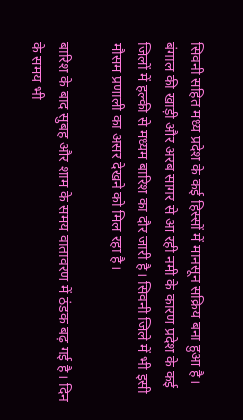सिवनी सहित मध्य प्रदेश के कई हिस्सों में मानसून सक्रिय बना हुआ है। बंगाल की खाड़ी और अरब सागर से आ रही नमी के कारण प्रदेश के कई जिलों में हल्की से मध्यम बारिश का दौर जारी है। सिवनी जिले में भी इसी मौसम प्रणाली का असर देखने को मिल रहा है।

बारिश के बाद सुबह और शाम के समय वातावरण में ठंडक बढ़ गई है। दिन के समय भी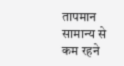तापमान सामान्य से कम रहने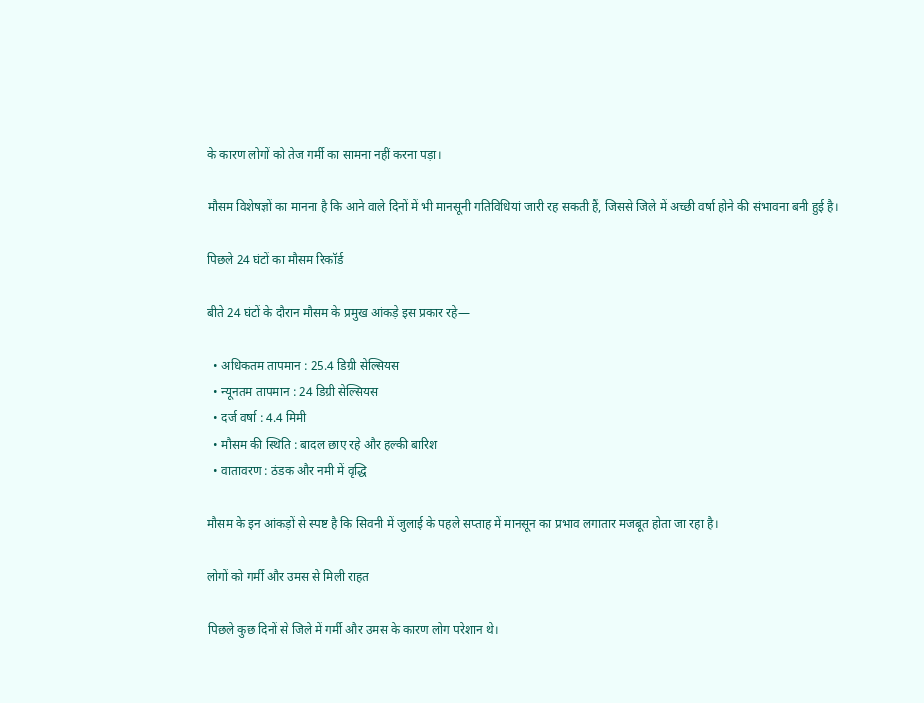के कारण लोगों को तेज गर्मी का सामना नहीं करना पड़ा।

मौसम विशेषज्ञों का मानना है कि आने वाले दिनों में भी मानसूनी गतिविधियां जारी रह सकती हैं, जिससे जिले में अच्छी वर्षा होने की संभावना बनी हुई है।

पिछले 24 घंटों का मौसम रिकॉर्ड

बीते 24 घंटों के दौरान मौसम के प्रमुख आंकड़े इस प्रकार रहे—

  • अधिकतम तापमान : 25.4 डिग्री सेल्सियस
  • न्यूनतम तापमान : 24 डिग्री सेल्सियस
  • दर्ज वर्षा : 4.4 मिमी
  • मौसम की स्थिति : बादल छाए रहे और हल्की बारिश
  • वातावरण : ठंडक और नमी में वृद्धि

मौसम के इन आंकड़ों से स्पष्ट है कि सिवनी में जुलाई के पहले सप्ताह में मानसून का प्रभाव लगातार मजबूत होता जा रहा है।

लोगों को गर्मी और उमस से मिली राहत

पिछले कुछ दिनों से जिले में गर्मी और उमस के कारण लोग परेशान थे।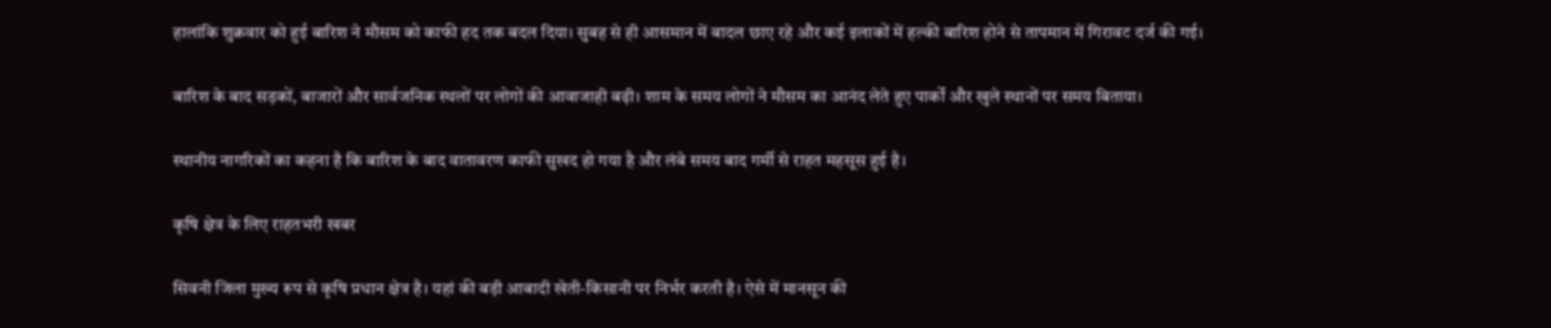हालांकि शुक्रवार को हुई बारिश ने मौसम को काफी हद तक बदल दिया। सुबह से ही आसमान में बादल छाए रहे और कई इलाकों में हल्की बारिश होने से तापमान में गिरावट दर्ज की गई।

बारिश के बाद सड़कों, बाजारों और सार्वजनिक स्थलों पर लोगों की आवाजाही बढ़ी। शाम के समय लोगों ने मौसम का आनंद लेते हुए पार्कों और खुले स्थानों पर समय बिताया।

स्थानीय नागरिकों का कहना है कि बारिश के बाद वातावरण काफी सुखद हो गया है और लंबे समय बाद गर्मी से राहत महसूस हुई है।

कृषि क्षेत्र के लिए राहतभरी खबर

सिवनी जिला मुख्य रूप से कृषि प्रधान क्षेत्र है। यहां की बड़ी आबादी खेती-किसानी पर निर्भर करती है। ऐसे में मानसून की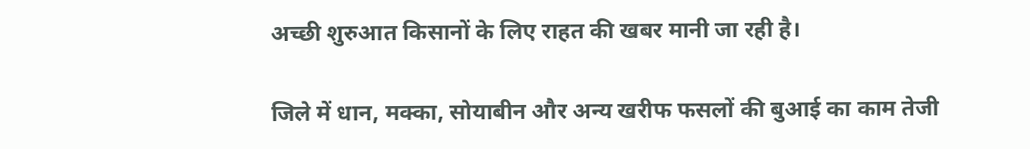अच्छी शुरुआत किसानों के लिए राहत की खबर मानी जा रही है।

जिले में धान, मक्का, सोयाबीन और अन्य खरीफ फसलों की बुआई का काम तेजी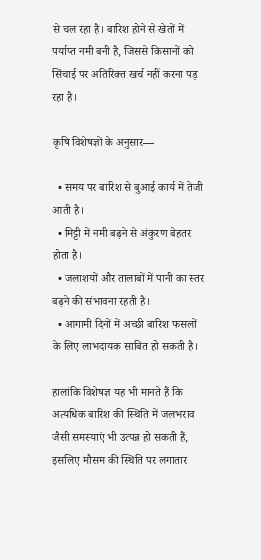से चल रहा है। बारिश होने से खेतों में पर्याप्त नमी बनी है, जिससे किसानों को सिंचाई पर अतिरिक्त खर्च नहीं करना पड़ रहा है।

कृषि विशेषज्ञों के अनुसार—

  • समय पर बारिश से बुआई कार्य में तेजी आती है।
  • मिट्टी में नमी बढ़ने से अंकुरण बेहतर होता है।
  • जलाशयों और तालाबों में पानी का स्तर बढ़ने की संभावना रहती है।
  • आगामी दिनों में अच्छी बारिश फसलों के लिए लाभदायक साबित हो सकती है।

हालांकि विशेषज्ञ यह भी मानते हैं कि अत्यधिक बारिश की स्थिति में जलभराव जैसी समस्याएं भी उत्पन्न हो सकती हैं, इसलिए मौसम की स्थिति पर लगातार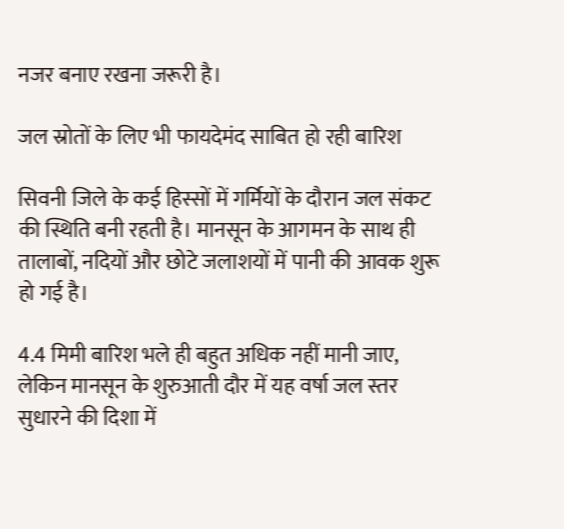नजर बनाए रखना जरूरी है।

जल स्रोतों के लिए भी फायदेमंद साबित हो रही बारिश

सिवनी जिले के कई हिस्सों में गर्मियों के दौरान जल संकट की स्थिति बनी रहती है। मानसून के आगमन के साथ ही तालाबों, नदियों और छोटे जलाशयों में पानी की आवक शुरू हो गई है।

4.4 मिमी बारिश भले ही बहुत अधिक नहीं मानी जाए, लेकिन मानसून के शुरुआती दौर में यह वर्षा जल स्तर सुधारने की दिशा में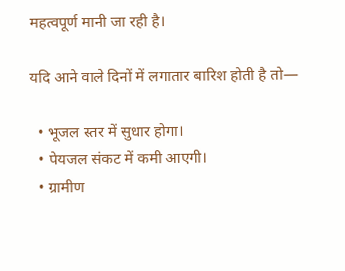महत्वपूर्ण मानी जा रही है।

यदि आने वाले दिनों में लगातार बारिश होती है तो—

  • भूजल स्तर में सुधार होगा।
  • पेयजल संकट में कमी आएगी।
  • ग्रामीण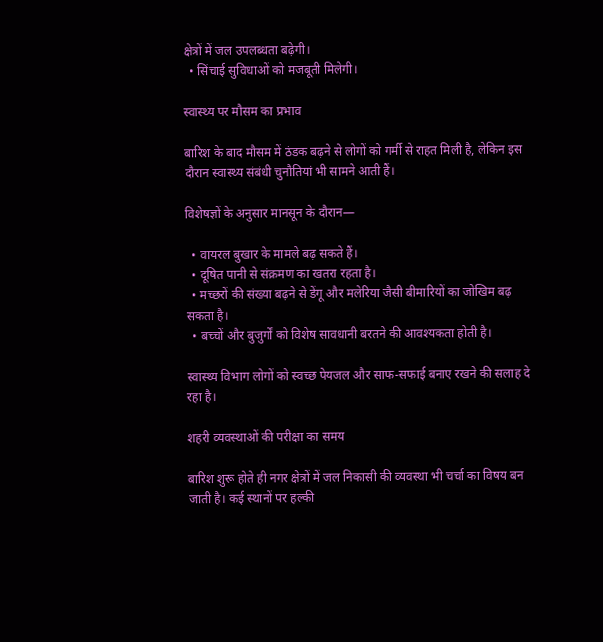क्षेत्रों में जल उपलब्धता बढ़ेगी।
  • सिंचाई सुविधाओं को मजबूती मिलेगी।

स्वास्थ्य पर मौसम का प्रभाव

बारिश के बाद मौसम में ठंडक बढ़ने से लोगों को गर्मी से राहत मिली है, लेकिन इस दौरान स्वास्थ्य संबंधी चुनौतियां भी सामने आती हैं।

विशेषज्ञों के अनुसार मानसून के दौरान—

  • वायरल बुखार के मामले बढ़ सकते हैं।
  • दूषित पानी से संक्रमण का खतरा रहता है।
  • मच्छरों की संख्या बढ़ने से डेंगू और मलेरिया जैसी बीमारियों का जोखिम बढ़ सकता है।
  • बच्चों और बुजुर्गों को विशेष सावधानी बरतने की आवश्यकता होती है।

स्वास्थ्य विभाग लोगों को स्वच्छ पेयजल और साफ-सफाई बनाए रखने की सलाह दे रहा है।

शहरी व्यवस्थाओं की परीक्षा का समय

बारिश शुरू होते ही नगर क्षेत्रों में जल निकासी की व्यवस्था भी चर्चा का विषय बन जाती है। कई स्थानों पर हल्की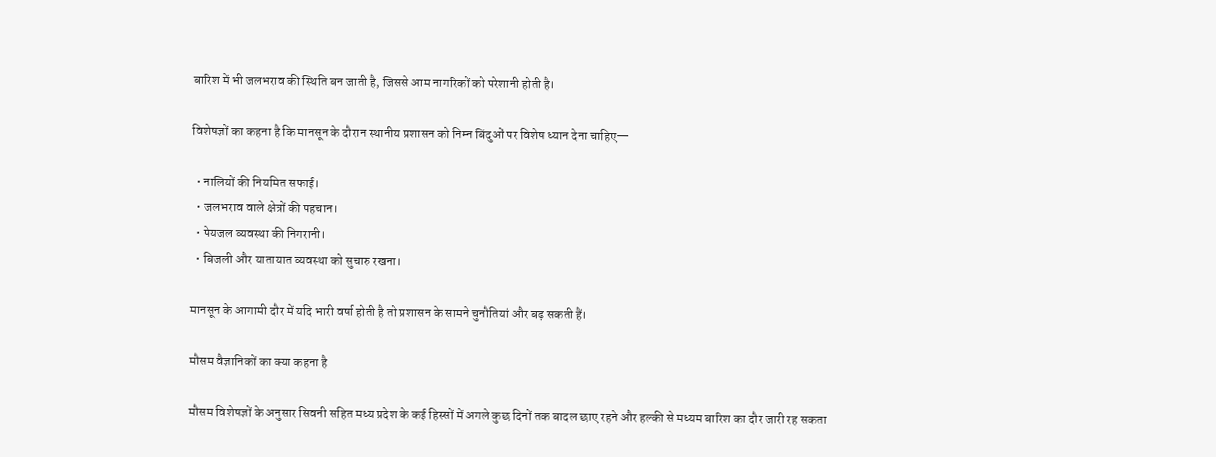बारिश में भी जलभराव की स्थिति बन जाती है, जिससे आम नागरिकों को परेशानी होती है।

विशेषज्ञों का कहना है कि मानसून के दौरान स्थानीय प्रशासन को निम्न बिंदुओं पर विशेष ध्यान देना चाहिए—

  • नालियों की नियमित सफाई।
  • जलभराव वाले क्षेत्रों की पहचान।
  • पेयजल व्यवस्था की निगरानी।
  • बिजली और यातायात व्यवस्था को सुचारु रखना।

मानसून के आगामी दौर में यदि भारी वर्षा होती है तो प्रशासन के सामने चुनौतियां और बढ़ सकती हैं।

मौसम वैज्ञानिकों का क्या कहना है

मौसम विशेषज्ञों के अनुसार सिवनी सहित मध्य प्रदेश के कई हिस्सों में अगले कुछ दिनों तक बादल छाए रहने और हल्की से मध्यम बारिश का दौर जारी रह सकता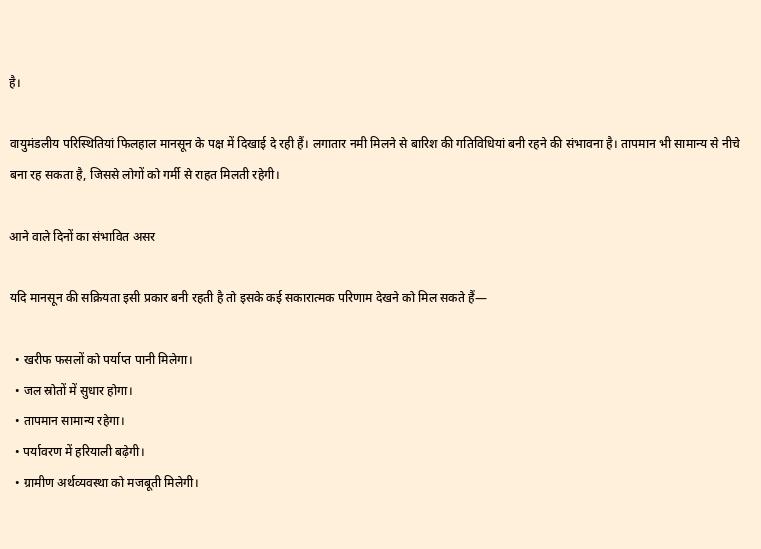है।

वायुमंडलीय परिस्थितियां फिलहाल मानसून के पक्ष में दिखाई दे रही हैं। लगातार नमी मिलने से बारिश की गतिविधियां बनी रहने की संभावना है। तापमान भी सामान्य से नीचे बना रह सकता है, जिससे लोगों को गर्मी से राहत मिलती रहेगी।

आने वाले दिनों का संभावित असर

यदि मानसून की सक्रियता इसी प्रकार बनी रहती है तो इसके कई सकारात्मक परिणाम देखने को मिल सकते हैं—

  • खरीफ फसलों को पर्याप्त पानी मिलेगा।
  • जल स्रोतों में सुधार होगा।
  • तापमान सामान्य रहेगा।
  • पर्यावरण में हरियाली बढ़ेगी।
  • ग्रामीण अर्थव्यवस्था को मजबूती मिलेगी।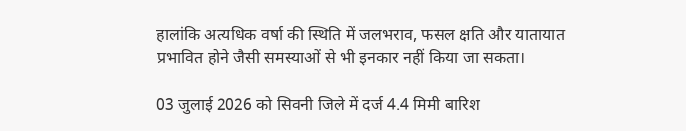हालांकि अत्यधिक वर्षा की स्थिति में जलभराव, फसल क्षति और यातायात प्रभावित होने जैसी समस्याओं से भी इनकार नहीं किया जा सकता।

03 जुलाई 2026 को सिवनी जिले में दर्ज 4.4 मिमी बारिश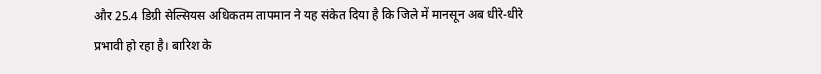और 25.4 डिग्री सेल्सियस अधिकतम तापमान ने यह संकेत दिया है कि जिले में मानसून अब धीरे-धीरे प्रभावी हो रहा है। बारिश के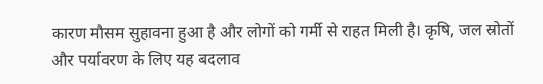कारण मौसम सुहावना हुआ है और लोगों को गर्मी से राहत मिली है। कृषि, जल स्रोतों और पर्यावरण के लिए यह बदलाव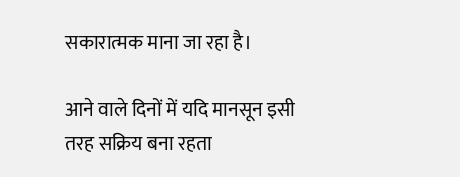सकारात्मक माना जा रहा है।

आने वाले दिनों में यदि मानसून इसी तरह सक्रिय बना रहता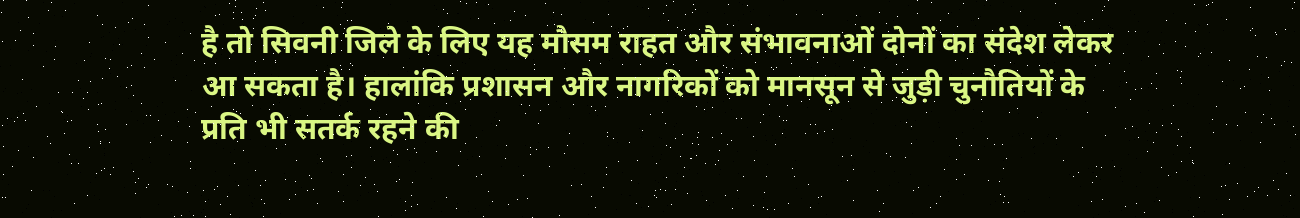है तो सिवनी जिले के लिए यह मौसम राहत और संभावनाओं दोनों का संदेश लेकर आ सकता है। हालांकि प्रशासन और नागरिकों को मानसून से जुड़ी चुनौतियों के प्रति भी सतर्क रहने की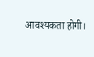आवश्यकता होगी।